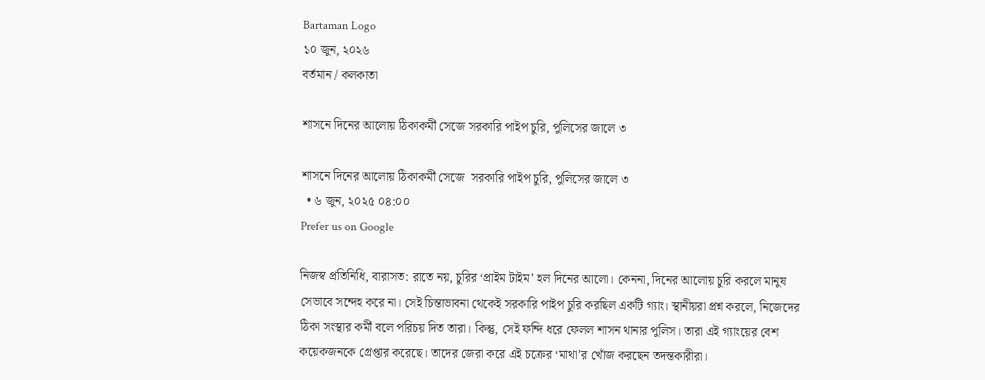Bartaman Logo
১০ জুন, ২০২৬
বর্তমান / কলকাতা

শাসনে দিনের আলোয় ঠিকাকর্মী সেজে সরকারি পাইপ চুরি, পুলিসের জালে ৩

শাসনে দিনের আলোয় ঠিকাকর্মী সেজে  সরকারি পাইপ চুরি, পুলিসের জালে ৩
  • ৬ জুন, ২০২৫ ০৪:০০
Prefer us on Google

নিজস্ব প্রতিনিধি, বারাসত: রাতে নয়, চুরির ‘প্রাইম টাইম’ হল দিনের আলো। কেননা, দিনের আলোয় চুরি করলে মানুষ সেভাবে সন্দেহ করে না। সেই চিন্তাভাবনা থেকেই সরকারি পাইপ চুরি করছিল একটি গ্যাং। স্থানীয়রা প্রশ্ন করলে, নিজেদের ঠিকা সংস্থার কর্মী বলে পরিচয় দিত তারা। কিন্তু, সেই ফন্দি ধরে ফেলল শাসন থানার পুলিস। তারা এই গ্যাংয়ের বেশ কয়েকজনকে গ্রেপ্তার করেছে। তাদের জেরা করে এই চক্রের ‘মাথা’র খোঁজ করছেন তদন্তকারীরা।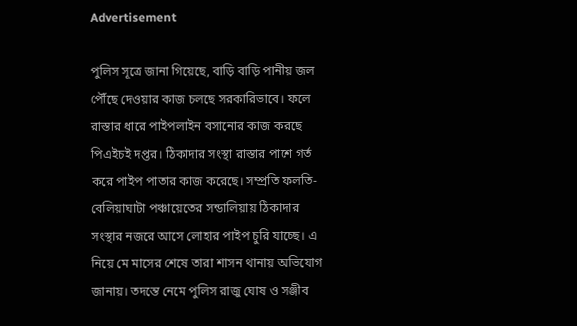Advertisement

পুলিস সূত্রে জানা গিয়েছে, বাড়ি বাড়ি পানীয় জল পৌঁছে দেওয়ার কাজ চলছে সরকারিভাবে। ফলে রাস্তার ধারে পাইপলাইন বসানোর কাজ করছে পিএইচই দপ্তর। ঠিকাদার সংস্থা রাস্তার পাশে গর্ত করে পাইপ পাতার কাজ করেছে। সম্প্রতি ফলতি-বেলিয়াঘাটা পঞ্চায়েতের সন্ডালিয়ায় ঠিকাদার সংস্থার নজরে আসে লোহার পাইপ চুরি যাচ্ছে। এ নিয়ে মে মাসের শেষে তারা শাসন থানায় অভিযোগ জানায়। তদন্তে নেমে পুলিস রাজু ঘোষ ও সঞ্জীব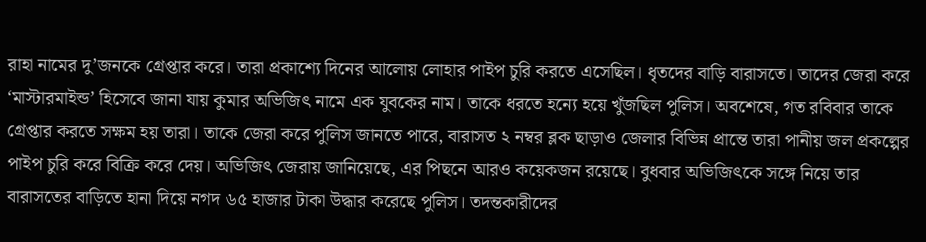রাহা নামের দু’জনকে গ্রেপ্তার করে। তারা প্রকাশ্যে দিনের আলোয় লোহার পাইপ চুরি করতে এসেছিল। ধৃতদের বাড়ি বারাসতে। তাদের জেরা করে ‘মাস্টারমাইন্ড’ হিসেবে জানা যায় কুমার অভিজিৎ নামে এক যুবকের নাম। তাকে ধরতে হন্যে হয়ে খুঁজছিল পুলিস। অবশেষে, গত রবিবার তাকে গ্রেপ্তার করতে সক্ষম হয় তারা। তাকে জেরা করে পুলিস জানতে পারে, বারাসত ২ নম্বর ব্লক ছাড়াও জেলার বিভিন্ন প্রান্তে তারা পানীয় জল প্রকল্পের পাইপ চুরি করে বিক্রি করে দেয়। অভিজিৎ জেরায় জানিয়েছে, এর পিছনে আরও কয়েকজন রয়েছে। বুধবার অভিজিৎকে সঙ্গে নিয়ে তার বারাসতের বাড়িতে হানা দিয়ে নগদ ৬৫ হাজার টাকা উদ্ধার করেছে পুলিস। তদন্তকারীদের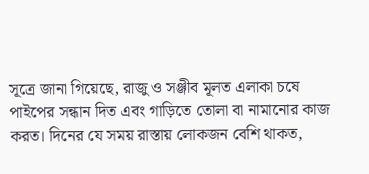সূত্রে জানা গিয়েছে, রাজু ও সঞ্জীব মূলত এলাকা চষে পাইপের সন্ধান দিত এবং গাড়িতে তোলা বা নামানোর কাজ করত। দিনের যে সময় রাস্তায় লোকজন বেশি থাকত,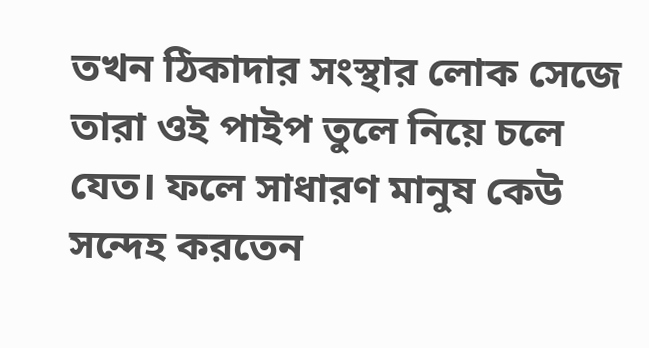তখন ঠিকাদার সংস্থার লোক সেজে তারা ওই পাইপ তুলে নিয়ে চলে যেত। ফলে সাধারণ মানুষ কেউ সন্দেহ করতেন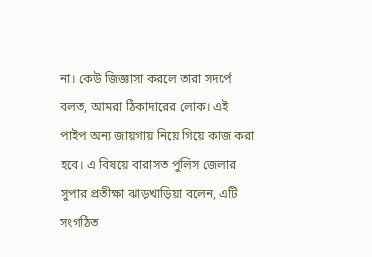না। কেউ জিজ্ঞাসা করলে তারা সদর্পে বলত, আমরা ঠিকাদারের লোক। এই পাইপ অন্য জায়গায় নিয়ে গিয়ে কাজ করা হবে। এ বিষয়ে বারাসত পুলিস জেলার সুপার প্রতীক্ষা ঝাড়খাড়িয়া বলেন, এটি সংগঠিত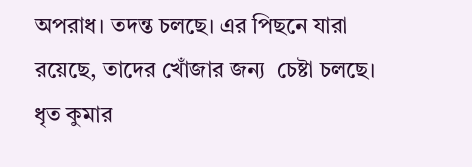অপরাধ। তদন্ত চলছে। এর পিছনে যারা রয়েছে, তাদের খোঁজার জন্য  চেষ্টা চলছে। ধৃত কুমার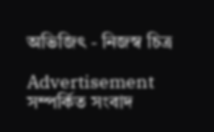অভিজিৎ - নিজস্ব চিত্র

Advertisement
সম্পর্কিত সংবাদ